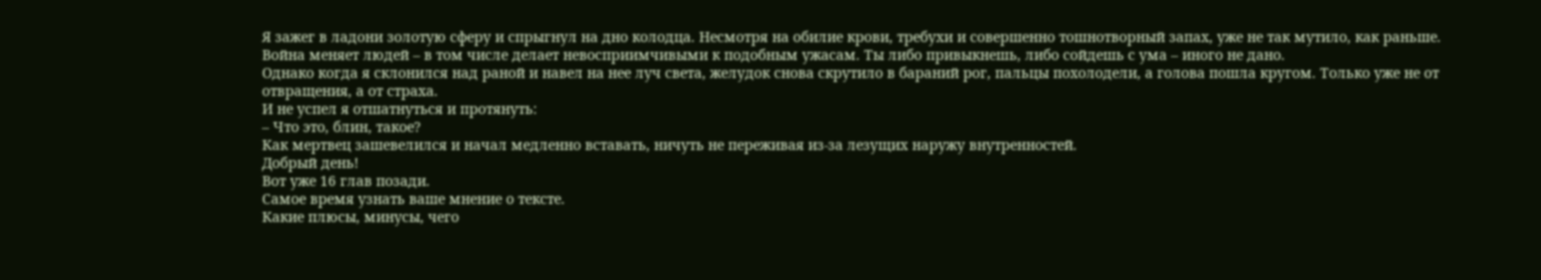Я зажег в ладони золотую сферу и спрыгнул на дно колодца. Несмотря на обилие крови, требухи и совершенно тошнотворный запах, уже не так мутило, как раньше. Война меняет людей – в том числе делает невосприимчивыми к подобным ужасам. Ты либо привыкнешь, либо сойдешь с ума – иного не дано.
Однако когда я склонился над раной и навел на нее луч света, желудок снова скрутило в бараний рог, пальцы похолодели, а голова пошла кругом. Только уже не от отвращения, а от страха.
И не успел я отшатнуться и протянуть:
– Что это, блин, такое?
Как мертвец зашевелился и начал медленно вставать, ничуть не переживая из-за лезущих наружу внутренностей.
Добрый день!
Вот уже 16 глав позади.
Самое время узнать ваше мнение о тексте.
Какие плюсы, минусы, чего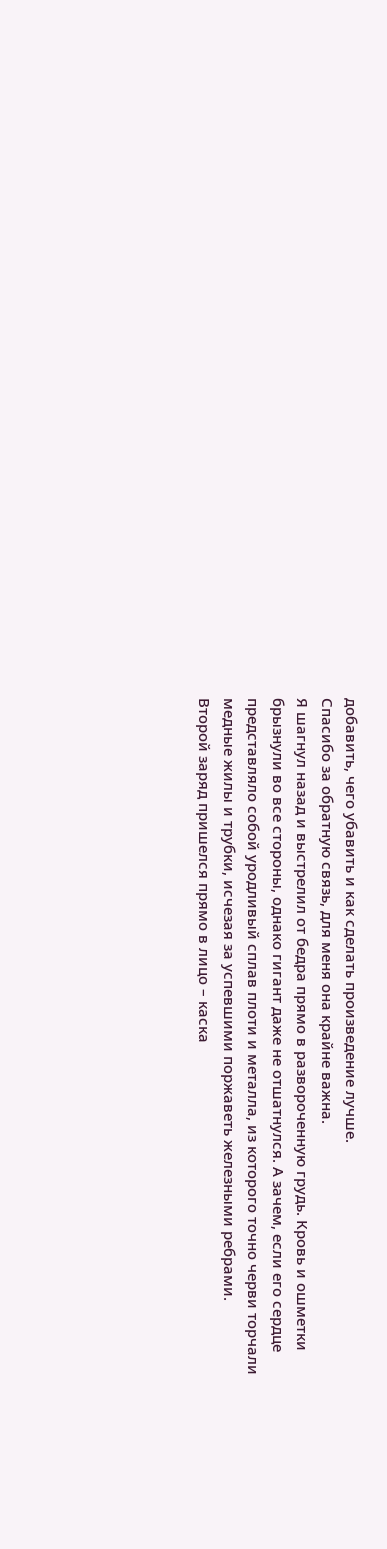добавить, чего убавить и как сделать произведение лучше.
Спасибо за обратную связь, для меня она крайне важна.
Я шагнул назад и выстрелил от бедра прямо в развороченную грудь. Кровь и ошметки брызнули во все стороны, однако гигант даже не отшатнулся. А зачем, если его сердце представляло собой уродливый сплав плоти и металла, из которого точно черви торчали медные жилы и трубки, исчезая за успевшими поржаветь железными ребрами.
Второй заряд пришелся прямо в лицо – каска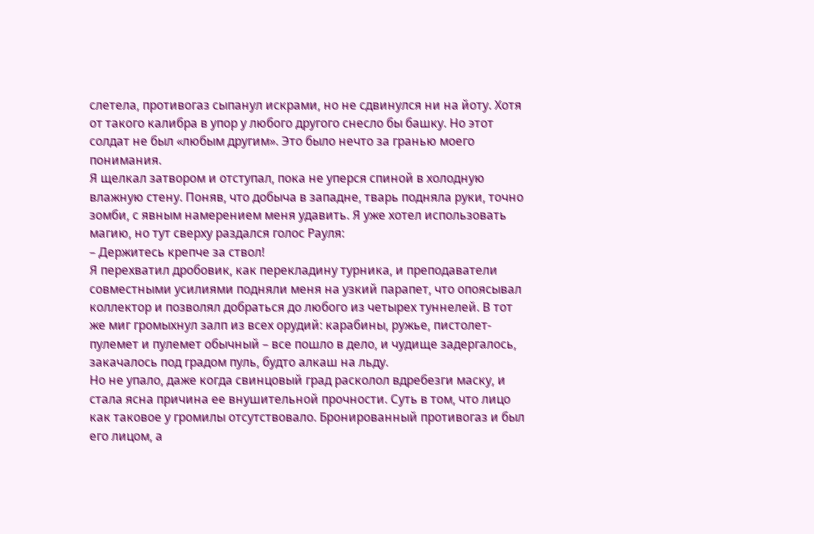слетела, противогаз сыпанул искрами, но не сдвинулся ни на йоту. Хотя от такого калибра в упор у любого другого снесло бы башку. Но этот солдат не был «любым другим». Это было нечто за гранью моего понимания.
Я щелкал затвором и отступал, пока не уперся спиной в холодную влажную стену. Поняв, что добыча в западне, тварь подняла руки, точно зомби, с явным намерением меня удавить. Я уже хотел использовать магию, но тут сверху раздался голос Рауля:
– Держитесь крепче за ствол!
Я перехватил дробовик, как перекладину турника, и преподаватели совместными усилиями подняли меня на узкий парапет, что опоясывал коллектор и позволял добраться до любого из четырех туннелей. В тот же миг громыхнул залп из всех орудий: карабины, ружье, пистолет-пулемет и пулемет обычный – все пошло в дело, и чудище задергалось, закачалось под градом пуль, будто алкаш на льду.
Но не упало, даже когда свинцовый град расколол вдребезги маску, и стала ясна причина ее внушительной прочности. Суть в том, что лицо как таковое у громилы отсутствовало. Бронированный противогаз и был его лицом, а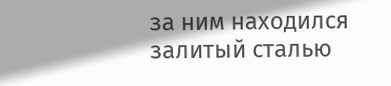за ним находился залитый сталью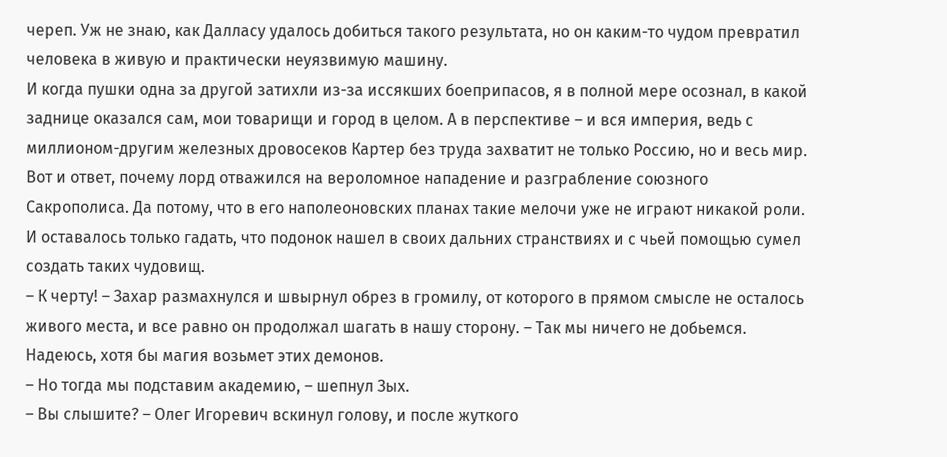череп. Уж не знаю, как Далласу удалось добиться такого результата, но он каким-то чудом превратил человека в живую и практически неуязвимую машину.
И когда пушки одна за другой затихли из-за иссякших боеприпасов, я в полной мере осознал, в какой заднице оказался сам, мои товарищи и город в целом. А в перспективе – и вся империя, ведь с миллионом-другим железных дровосеков Картер без труда захватит не только Россию, но и весь мир.
Вот и ответ, почему лорд отважился на вероломное нападение и разграбление союзного Сакрополиса. Да потому, что в его наполеоновских планах такие мелочи уже не играют никакой роли. И оставалось только гадать, что подонок нашел в своих дальних странствиях и с чьей помощью сумел создать таких чудовищ.
– К черту! – Захар размахнулся и швырнул обрез в громилу, от которого в прямом смысле не осталось живого места, и все равно он продолжал шагать в нашу сторону. – Так мы ничего не добьемся. Надеюсь, хотя бы магия возьмет этих демонов.
– Но тогда мы подставим академию, – шепнул Зых.
– Вы слышите? – Олег Игоревич вскинул голову, и после жуткого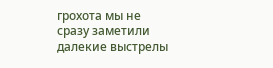грохота мы не сразу заметили далекие выстрелы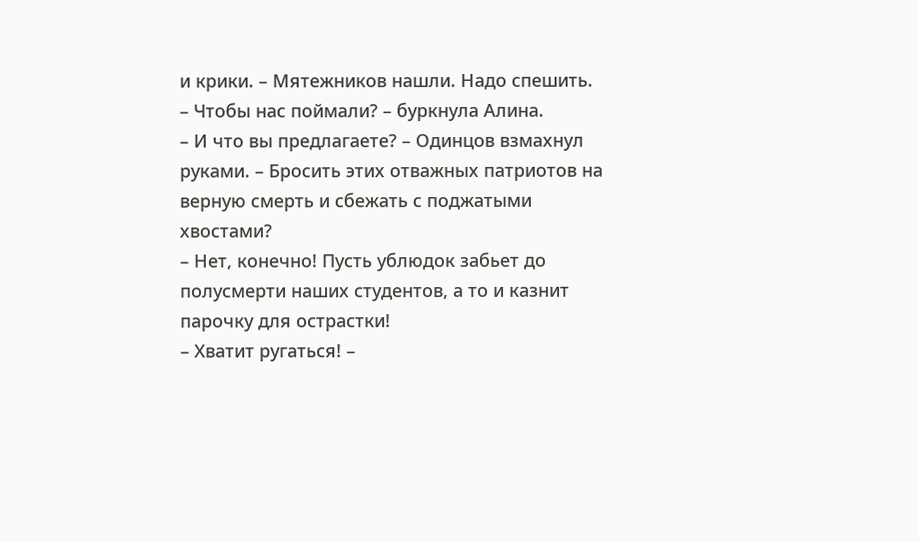и крики. – Мятежников нашли. Надо спешить.
– Чтобы нас поймали? – буркнула Алина.
– И что вы предлагаете? – Одинцов взмахнул руками. – Бросить этих отважных патриотов на верную смерть и сбежать с поджатыми хвостами?
– Нет, конечно! Пусть ублюдок забьет до полусмерти наших студентов, а то и казнит парочку для острастки!
– Хватит ругаться! –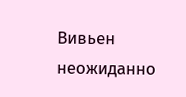Вивьен неожиданно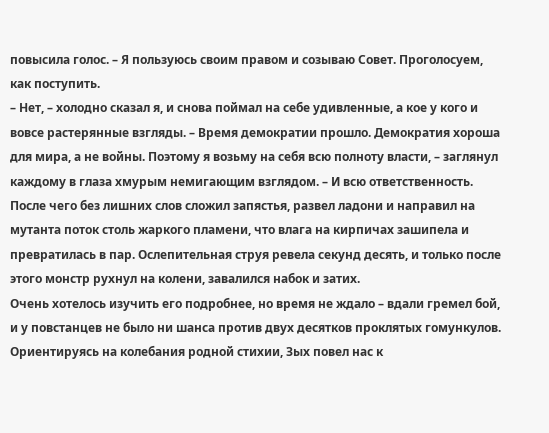повысила голос. – Я пользуюсь своим правом и созываю Совет. Проголосуем, как поступить.
– Нет, – холодно сказал я, и снова поймал на себе удивленные, а кое у кого и вовсе растерянные взгляды. – Время демократии прошло. Демократия хороша для мира, а не войны. Поэтому я возьму на себя всю полноту власти, – заглянул каждому в глаза хмурым немигающим взглядом. – И всю ответственность.
После чего без лишних слов сложил запястья, развел ладони и направил на мутанта поток столь жаркого пламени, что влага на кирпичах зашипела и превратилась в пар. Ослепительная струя ревела секунд десять, и только после этого монстр рухнул на колени, завалился набок и затих.
Очень хотелось изучить его подробнее, но время не ждало – вдали гремел бой, и у повстанцев не было ни шанса против двух десятков проклятых гомункулов. Ориентируясь на колебания родной стихии, Зых повел нас к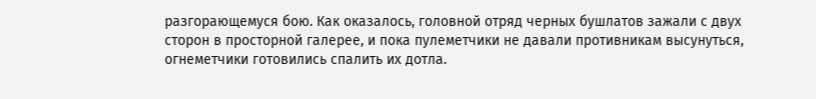разгорающемуся бою. Как оказалось, головной отряд черных бушлатов зажали с двух сторон в просторной галерее, и пока пулеметчики не давали противникам высунуться, огнеметчики готовились спалить их дотла.